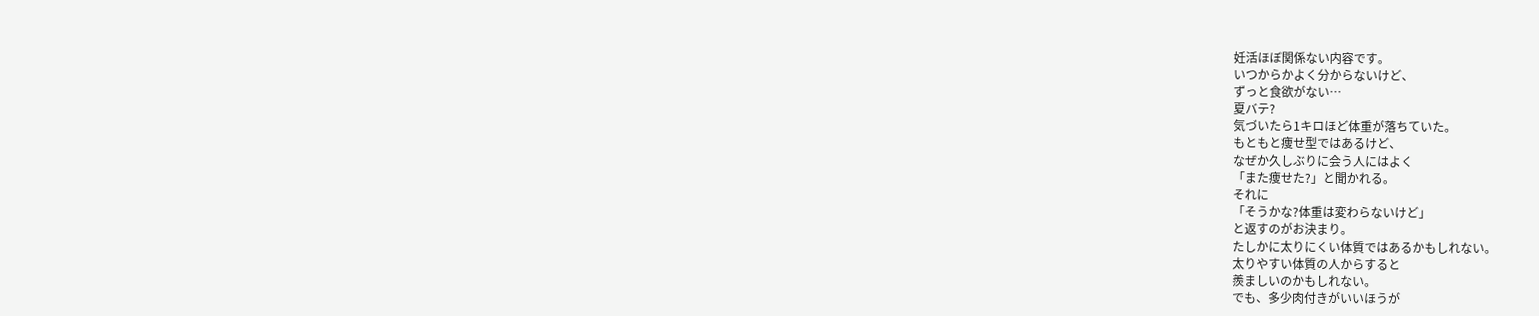妊活ほぼ関係ない内容です。
いつからかよく分からないけど、
ずっと食欲がない…
夏バテ?
気づいたら1キロほど体重が落ちていた。
もともと痩せ型ではあるけど、
なぜか久しぶりに会う人にはよく
「また痩せた?」と聞かれる。
それに
「そうかな?体重は変わらないけど」
と返すのがお決まり。
たしかに太りにくい体質ではあるかもしれない。
太りやすい体質の人からすると
羨ましいのかもしれない。
でも、多少肉付きがいいほうが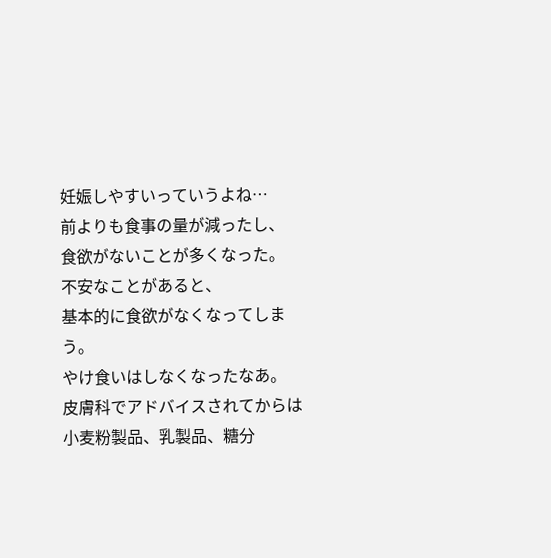妊娠しやすいっていうよね…
前よりも食事の量が減ったし、
食欲がないことが多くなった。
不安なことがあると、
基本的に食欲がなくなってしまう。
やけ食いはしなくなったなあ。
皮膚科でアドバイスされてからは
小麦粉製品、乳製品、糖分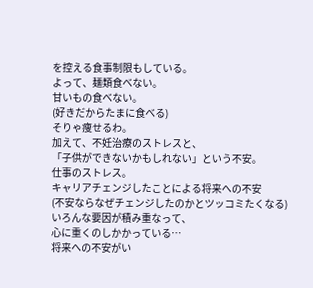を控える食事制限もしている。
よって、麺類食べない。
甘いもの食べない。
(好きだからたまに食べる)
そりゃ痩せるわ。
加えて、不妊治療のストレスと、
「子供ができないかもしれない」という不安。
仕事のストレス。
キャリアチェンジしたことによる将来への不安
(不安ならなぜチェンジしたのかとツッコミたくなる)
いろんな要因が積み重なって、
心に重くのしかかっている…
将来への不安がい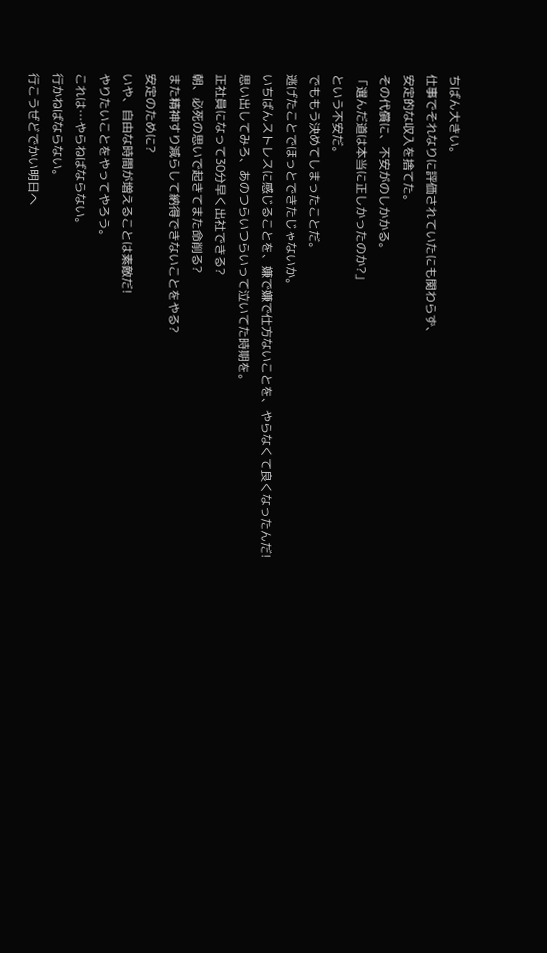ちばん大きい。
仕事でそれなりに評価されていたにも関わらず、
安定的な収入を捨てた。
その代償に、不安がのしかかる。
「選んだ道は本当に正しかったのか?」
という不安だ。
でももう決めてしまったことだ。
逃げたことでほっとできたじゃないか。
いちばんストレスに感じることを、嫌で嫌で仕方ないことを、やらなくて良くなったんだ!
思い出してみろ、あのつらいつらいって泣いてた時期を。
正社員になって30分早く出社できる?
朝、必死の思いで起きてまた命削る?
また精神すり減らして納得できないことをやる?
安定のために?
いや、自由な時間が増えることは素敵だ!
やりたいことをやってやろう。
これは…やらねばならない。
行かねばならない。
行こうぜどでかい明日へ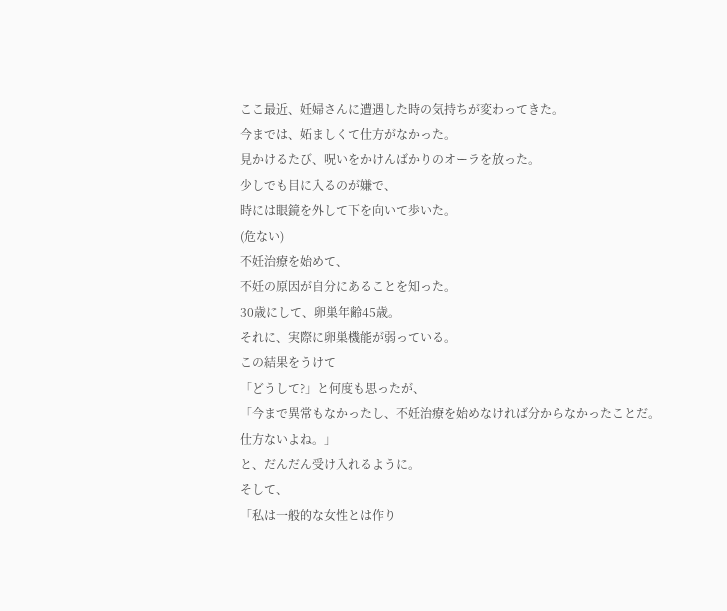ここ最近、妊婦さんに遭遇した時の気持ちが変わってきた。
今までは、妬ましくて仕方がなかった。
見かけるたび、呪いをかけんばかりのオーラを放った。
少しでも目に入るのが嫌で、
時には眼鏡を外して下を向いて歩いた。
(危ない)
不妊治療を始めて、
不妊の原因が自分にあることを知った。
30歳にして、卵巣年齢45歳。
それに、実際に卵巣機能が弱っている。
この結果をうけて
「どうして?」と何度も思ったが、
「今まで異常もなかったし、不妊治療を始めなければ分からなかったことだ。仕方ないよね。」
と、だんだん受け入れるように。
そして、
「私は一般的な女性とは作り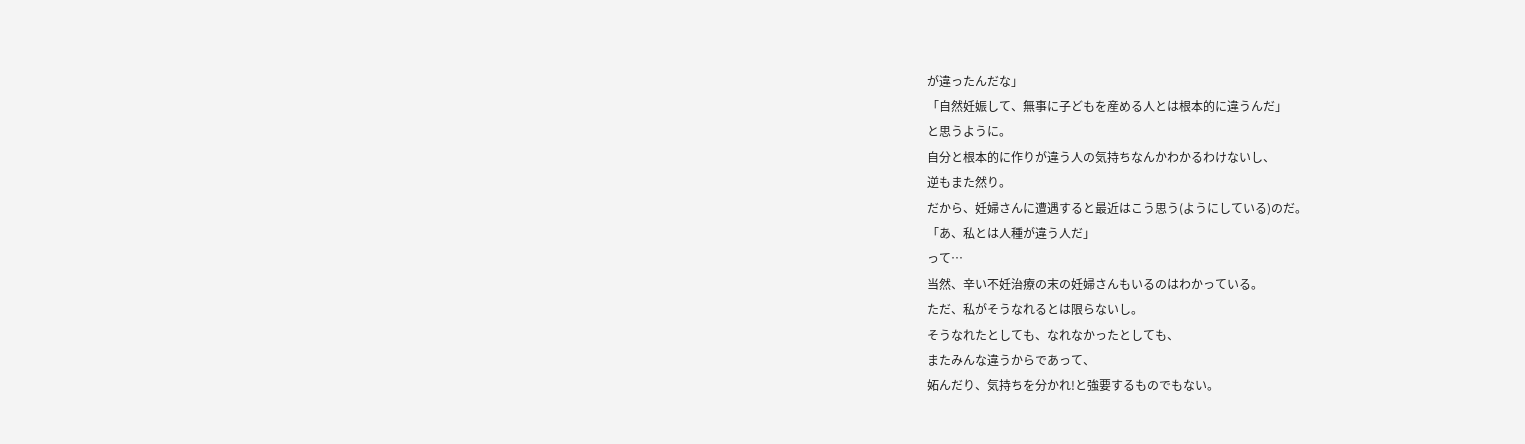が違ったんだな」
「自然妊娠して、無事に子どもを産める人とは根本的に違うんだ」
と思うように。
自分と根本的に作りが違う人の気持ちなんかわかるわけないし、
逆もまた然り。
だから、妊婦さんに遭遇すると最近はこう思う(ようにしている)のだ。
「あ、私とは人種が違う人だ」
って…
当然、辛い不妊治療の末の妊婦さんもいるのはわかっている。
ただ、私がそうなれるとは限らないし。
そうなれたとしても、なれなかったとしても、
またみんな違うからであって、
妬んだり、気持ちを分かれ!と強要するものでもない。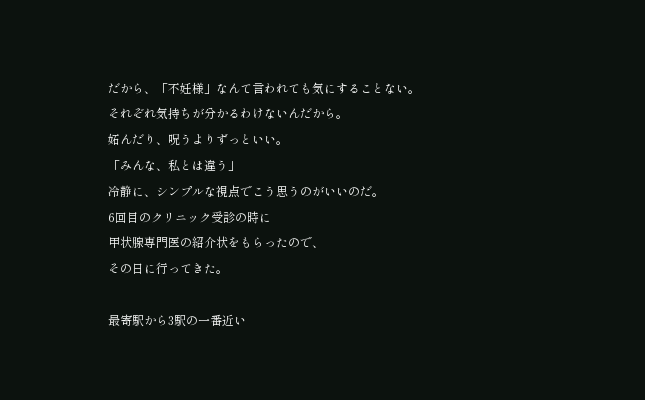だから、「不妊様」なんて言われても気にすることない。
それぞれ気持ちが分かるわけないんだから。
妬んだり、呪うよりずっといい。
「みんな、私とは違う」
冷静に、シンプルな視点でこう思うのがいいのだ。
6回目のクリニック受診の時に
甲状腺専門医の紹介状をもらったので、
その日に行ってきた。

最寄駅から3駅の一番近い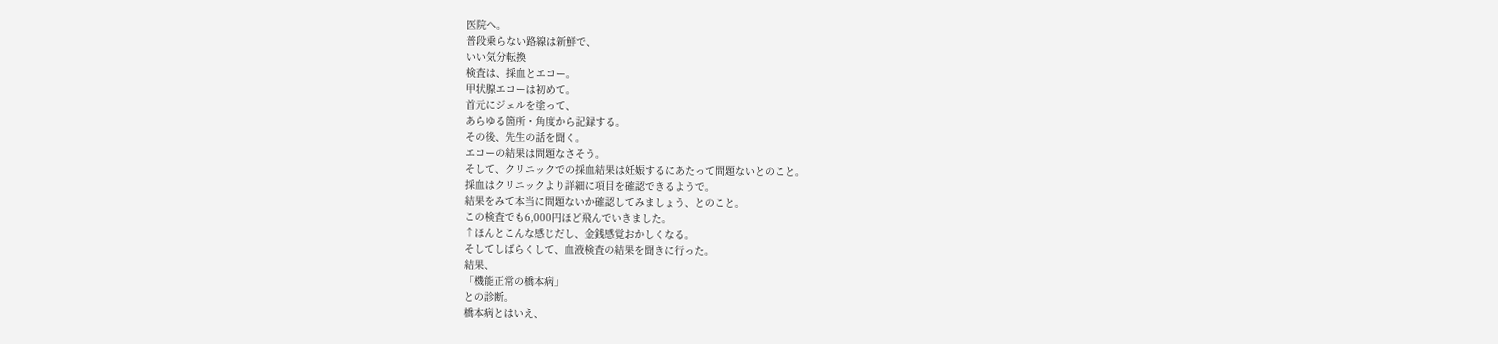医院へ。
普段乗らない路線は新鮮で、
いい気分転換
検査は、採血とエコー。
甲状腺エコーは初めて。
首元にジェルを塗って、
あらゆる箇所・角度から記録する。
その後、先生の話を聞く。
エコーの結果は問題なさそう。
そして、クリニックでの採血結果は妊娠するにあたって問題ないとのこと。
採血はクリニックより詳細に項目を確認できるようで。
結果をみて本当に問題ないか確認してみましょう、とのこと。
この検査でも6,000円ほど飛んでいきました。
↑ほんとこんな感じだし、金銭感覚おかしくなる。
そしてしばらくして、血液検査の結果を聞きに行った。
結果、
「機能正常の橋本病」
との診断。
橋本病とはいえ、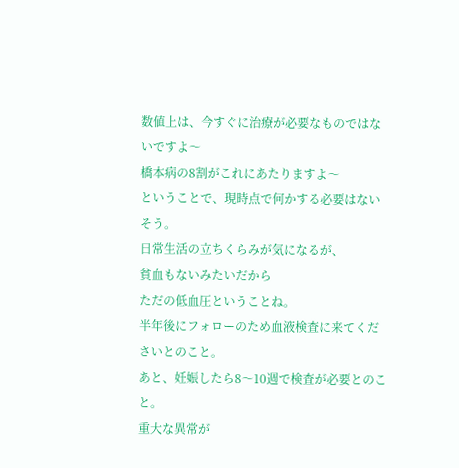数値上は、今すぐに治療が必要なものではないですよ〜
橋本病の8割がこれにあたりますよ〜
ということで、現時点で何かする必要はないそう。
日常生活の立ちくらみが気になるが、
貧血もないみたいだから
ただの低血圧ということね。
半年後にフォローのため血液検査に来てくださいとのこと。
あと、妊娠したら8〜10週で検査が必要とのこと。
重大な異常が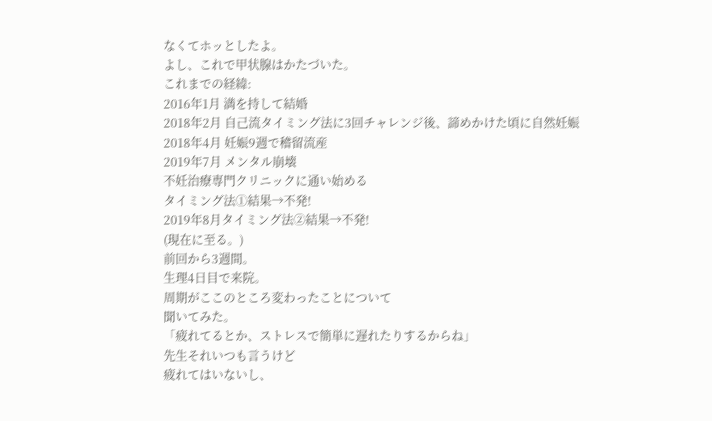なくてホッとしたよ。
よし、これで甲状腺はかたづいた。
これまでの経緯:
2016年1月 満を持して結婚
2018年2月 自己流タイミング法に3回チャレンジ後、諦めかけた頃に自然妊娠
2018年4月 妊娠9週で稽留流産
2019年7月 メンタル崩壊
不妊治療専門クリニックに通い始める
タイミング法①結果→不発!
2019年8月タイミング法②結果→不発!
(現在に至る。)
前回から3週間。
生理4日目で来院。
周期がここのところ変わったことについて
聞いてみた。
「疲れてるとか、ストレスで簡単に遅れたりするからね」
先生それいつも言うけど
疲れてはいないし、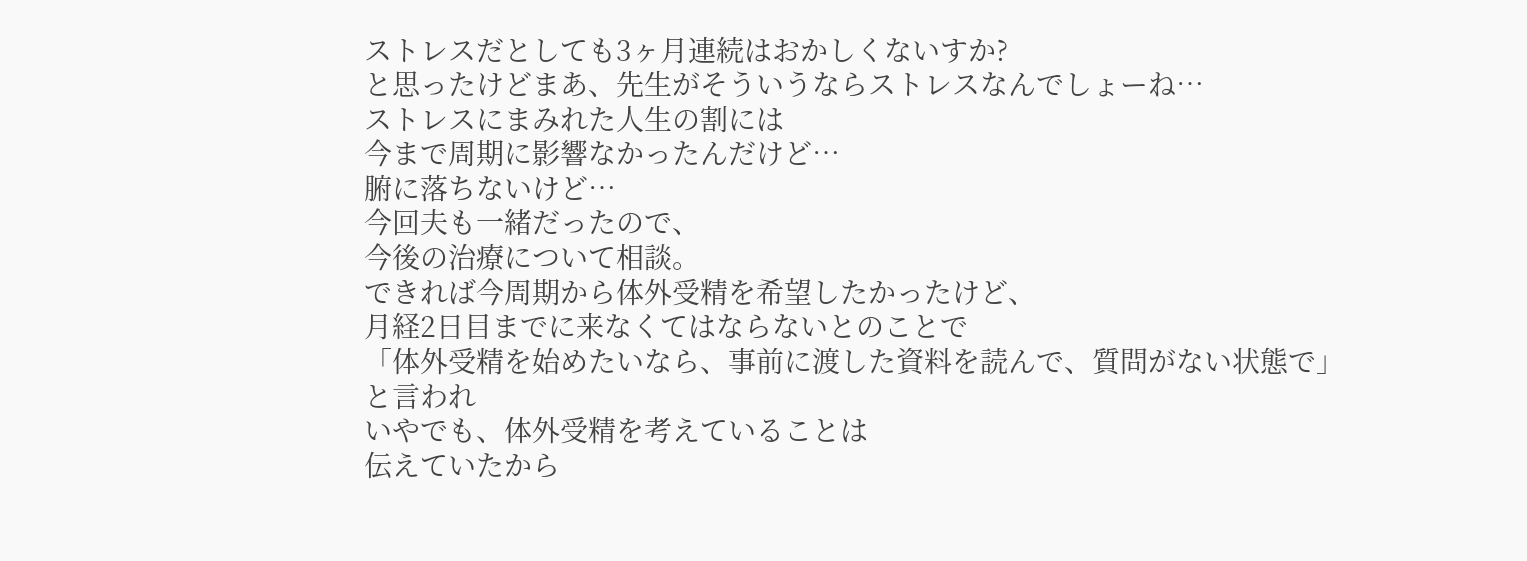ストレスだとしても3ヶ月連続はおかしくないすか?
と思ったけどまあ、先生がそういうならストレスなんでしょーね…
ストレスにまみれた人生の割には
今まで周期に影響なかったんだけど…
腑に落ちないけど…
今回夫も一緒だったので、
今後の治療について相談。
できれば今周期から体外受精を希望したかったけど、
月経2日目までに来なくてはならないとのことで
「体外受精を始めたいなら、事前に渡した資料を読んで、質問がない状態で」
と言われ
いやでも、体外受精を考えていることは
伝えていたから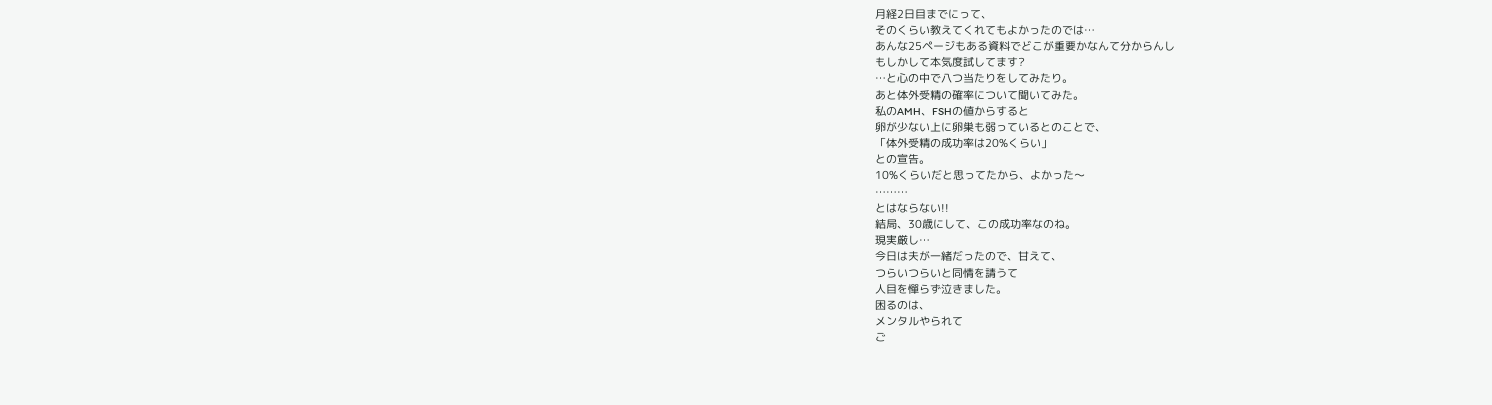月経2日目までにって、
そのくらい教えてくれてもよかったのでは…
あんな25ページもある資料でどこが重要かなんて分からんし
もしかして本気度試してます?
…と心の中で八つ当たりをしてみたり。
あと体外受精の確率について聞いてみた。
私のAMH、FSHの値からすると
卵が少ない上に卵巣も弱っているとのことで、
「体外受精の成功率は20%くらい」
との宣告。
10%くらいだと思ってたから、よかった〜
………
とはならない!!
結局、30歳にして、この成功率なのね。
現実厳し…
今日は夫が一緒だったので、甘えて、
つらいつらいと同情を請うて
人目を憚らず泣きました。
困るのは、
メンタルやられて
ご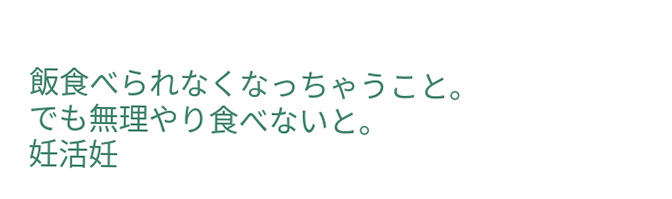飯食べられなくなっちゃうこと。
でも無理やり食べないと。
妊活妊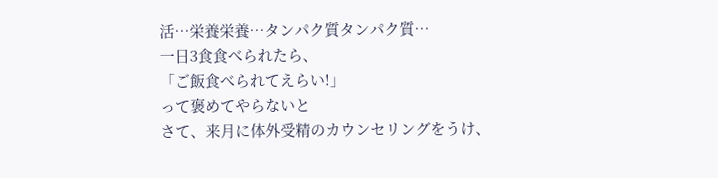活…栄養栄養…タンパク質タンパク質…
一日3食食べられたら、
「ご飯食べられてえらい!」
って褒めてやらないと
さて、来月に体外受精のカウンセリングをうけ、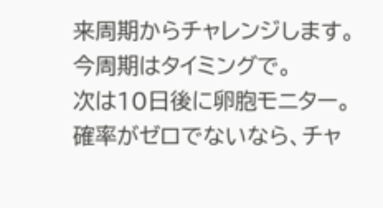来周期からチャレンジします。
今周期はタイミングで。
次は10日後に卵胞モニター。
確率がゼロでないなら、チャ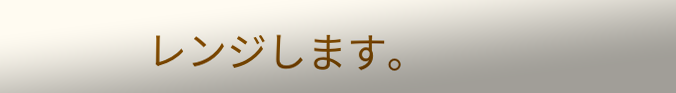レンジします。